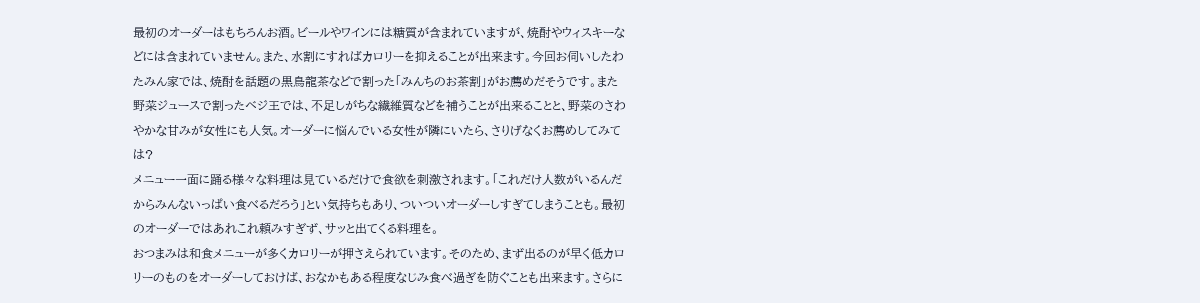最初のオーダーはもちろんお酒。ビールやワインには糖質が含まれていますが、焼酎やウィスキーなどには含まれていません。また、水割にすればカロリーを抑えることが出来ます。今回お伺いしたわたみん家では、焼酎を話題の黒鳥龍茶などで割った「みんちのお茶割」がお薦めだそうです。また野菜ジュースで割ったベジ王では、不足しがちな繊維質などを補うことが出来ることと、野菜のさわやかな甘みが女性にも人気。オーダーに悩んでいる女性が隣にいたら、さりげなくお薦めしてみては?
メニュー一面に踊る様々な料理は見ているだけで食欲を刺激されます。「これだけ人数がいるんだからみんないっぱい食べるだろう」とい気持ちもあり、ついついオーダーしすぎてしまうことも。最初のオーダーではあれこれ頼みすぎず、サッと出てくる料理を。
おつまみは和食メニューが多くカロリーが押さえられています。そのため、まず出るのが早く低カロリーのものをオーダーしておけば、おなかもある程度なじみ食べ過ぎを防ぐことも出来ます。さらに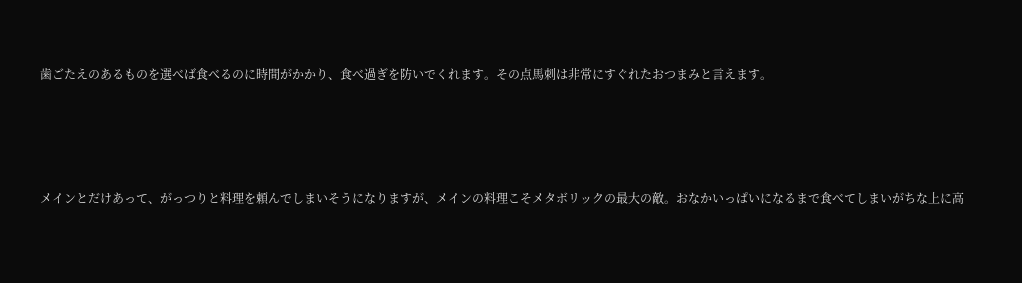歯ごたえのあるものを選べば食べるのに時間がかかり、食べ過ぎを防いでくれます。その点馬刺は非常にすぐれたおつまみと言えます。





メインとだけあって、がっつりと料理を頼んでしまいそうになりますが、メインの料理こそメタボリックの最大の敵。おなかいっぱいになるまで食べてしまいがちな上に高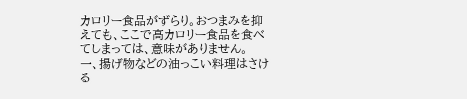カロリー食品がずらり。おつまみを抑えても、ここで高カロリー食品を食べてしまっては、意味がありません。
一、揚げ物などの油っこい料理はさける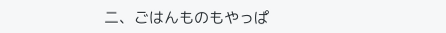二、ごはんものもやっぱ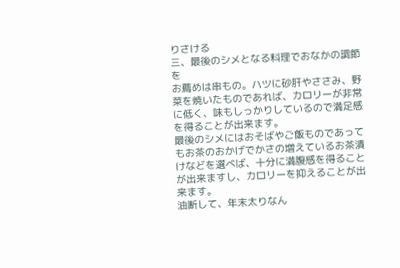りさける
三、最後のシメとなる料理でおなかの調節を
お薦めは串もの。ハツに砂肝やささみ、野菜を焼いたものであれば、カロリーが非常に低く、味もしっかりしているので満足感を得ることが出来ます。
最後のシメにはおそばやご飯ものであってもお茶のおかげでかさの増えているお茶漬けなどを選べば、十分に満腹感を得ることが出来ますし、カロリーを抑えることが出来ます。
油断して、年末太りなん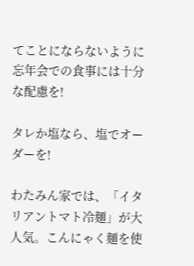てことにならないように忘年会での食事には十分な配慮を!

タレか塩なら、塩でオーダーを!

わたみん家では、「イタリアントマト冷麺」が大人気。こんにゃく麺を使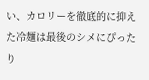い、カロリーを徹底的に抑えた冷麺は最後のシメにぴったり